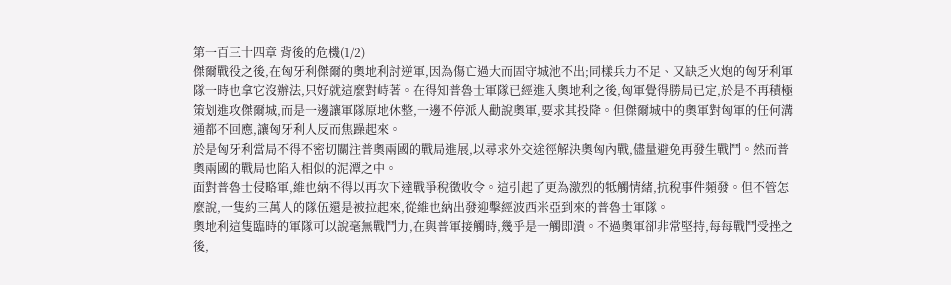第一百三十四章 背後的危機(1/2)
傑爾戰役之後,在匈牙利傑爾的奧地利討逆軍,因為傷亡過大而固守城池不出;同樣兵力不足、又缺乏火炮的匈牙利軍隊一時也拿它沒辦法,只好就這麼對峙著。在得知普魯士軍隊已經進入奧地利之後,匈軍覺得勝局已定,於是不再積極策划進攻傑爾城,而是一邊讓軍隊原地休整,一邊不停派人勸說奧軍,要求其投降。但傑爾城中的奧軍對匈軍的任何溝通都不回應,讓匈牙利人反而焦躁起來。
於是匈牙利當局不得不密切關注普奧兩國的戰局進展,以尋求外交途徑解決奧匈內戰,儘量避免再發生戰鬥。然而普奧兩國的戰局也陷入相似的泥潭之中。
面對普魯士侵略軍,維也納不得以再次下達戰爭稅徵收令。這引起了更為激烈的牴觸情緒,抗稅事件頻發。但不管怎麼說,一隻約三萬人的隊伍還是被拉起來,從維也納出發迎擊經波西米亞到來的普魯士軍隊。
奧地利這隻臨時的軍隊可以說毫無戰鬥力,在與普軍接觸時,幾乎是一觸即潰。不過奧軍卻非常堅持,每每戰鬥受挫之後,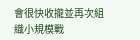會很快收攏並再次組織小規模戰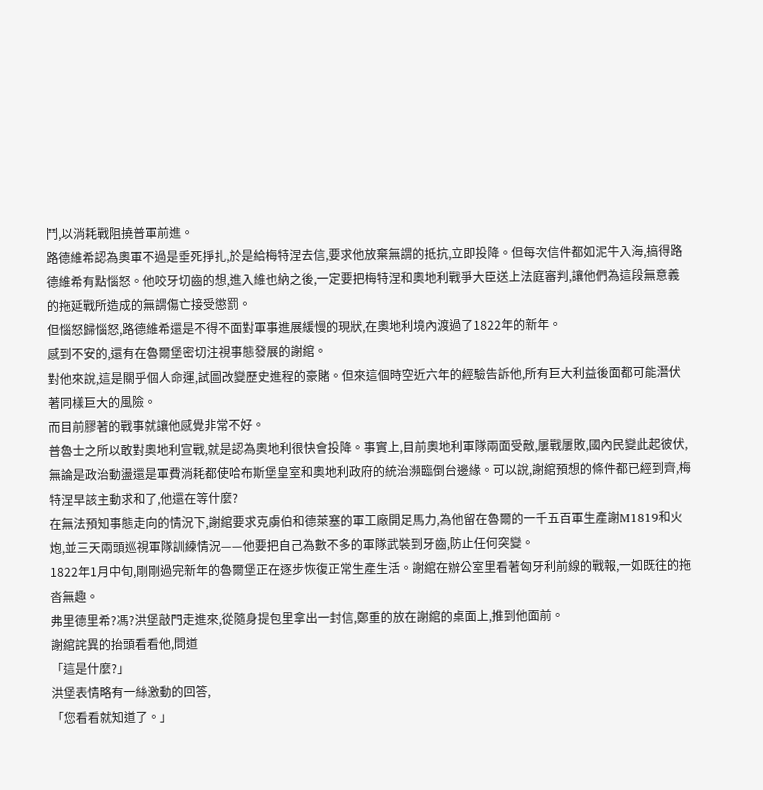鬥,以消耗戰阻撓普軍前進。
路德維希認為奧軍不過是垂死掙扎,於是給梅特涅去信,要求他放棄無謂的抵抗,立即投降。但每次信件都如泥牛入海,搞得路德維希有點惱怒。他咬牙切齒的想,進入維也納之後,一定要把梅特涅和奧地利戰爭大臣送上法庭審判,讓他們為這段無意義的拖延戰所造成的無謂傷亡接受懲罰。
但惱怒歸惱怒,路德維希還是不得不面對軍事進展緩慢的現狀,在奧地利境內渡過了1822年的新年。
感到不安的,還有在魯爾堡密切注視事態發展的謝綰。
對他來說,這是關乎個人命運,試圖改變歷史進程的豪賭。但來這個時空近六年的經驗告訴他,所有巨大利益後面都可能潛伏著同樣巨大的風險。
而目前膠著的戰事就讓他感覺非常不好。
普魯士之所以敢對奧地利宣戰,就是認為奧地利很快會投降。事實上,目前奧地利軍隊兩面受敵,屢戰屢敗,國內民變此起彼伏,無論是政治動盪還是軍費消耗都使哈布斯堡皇室和奧地利政府的統治瀕臨倒台邊緣。可以說,謝綰預想的條件都已經到齊,梅特涅早該主動求和了,他還在等什麼?
在無法預知事態走向的情況下,謝綰要求克虜伯和德萊塞的軍工廠開足馬力,為他留在魯爾的一千五百軍生產謝M1819和火炮,並三天兩頭巡視軍隊訓練情況——他要把自己為數不多的軍隊武裝到牙齒,防止任何突變。
1822年1月中旬,剛剛過完新年的魯爾堡正在逐步恢復正常生產生活。謝綰在辦公室里看著匈牙利前線的戰報,一如既往的拖沓無趣。
弗里德里希?馮?洪堡敲門走進來,從隨身提包里拿出一封信,鄭重的放在謝綰的桌面上,推到他面前。
謝綰詫異的抬頭看看他,問道
「這是什麼?」
洪堡表情略有一絲激動的回答,
「您看看就知道了。」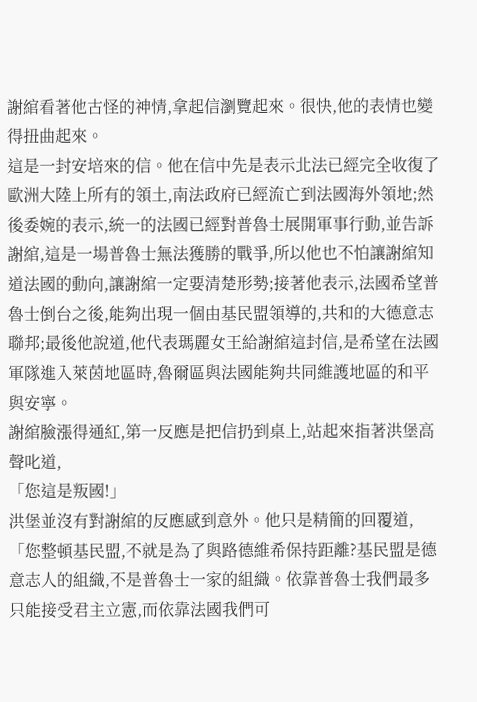謝綰看著他古怪的神情,拿起信瀏覽起來。很快,他的表情也變得扭曲起來。
這是一封安培來的信。他在信中先是表示北法已經完全收復了歐洲大陸上所有的領土,南法政府已經流亡到法國海外領地;然後委婉的表示,統一的法國已經對普魯士展開軍事行動,並告訴謝綰,這是一場普魯士無法獲勝的戰爭,所以他也不怕讓謝綰知道法國的動向,讓謝綰一定要清楚形勢;接著他表示,法國希望普魯士倒台之後,能夠出現一個由基民盟領導的,共和的大德意志聯邦;最後他說道,他代表瑪麗女王給謝綰這封信,是希望在法國軍隊進入萊茵地區時,魯爾區與法國能夠共同維護地區的和平與安寧。
謝綰臉漲得通紅,第一反應是把信扔到桌上,站起來指著洪堡高聲叱道,
「您這是叛國!」
洪堡並沒有對謝綰的反應感到意外。他只是精簡的回覆道,
「您整頓基民盟,不就是為了與路德維希保持距離?基民盟是德意志人的組織,不是普魯士一家的組織。依靠普魯士我們最多只能接受君主立憲,而依靠法國我們可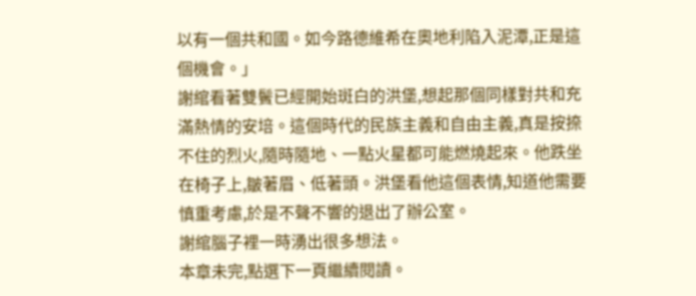以有一個共和國。如今路德維希在奧地利陷入泥潭,正是這個機會。」
謝綰看著雙鬢已經開始斑白的洪堡,想起那個同樣對共和充滿熱情的安培。這個時代的民族主義和自由主義,真是按捺不住的烈火,隨時隨地、一點火星都可能燃燒起來。他跌坐在椅子上,皺著眉、低著頭。洪堡看他這個表情,知道他需要慎重考慮,於是不聲不響的退出了辦公室。
謝綰腦子裡一時湧出很多想法。
本章未完,點選下一頁繼續閱讀。